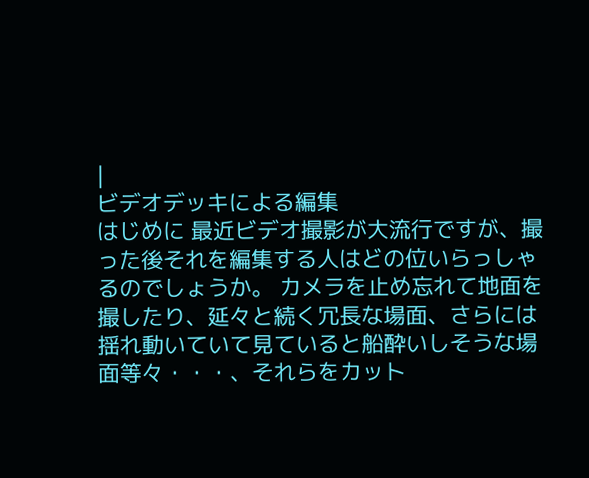|
ビデオデッキによる編集
はじめに 最近ビデオ撮影が大流行ですが、撮った後それを編集する人はどの位いらっしゃるのでしょうか。 カメラを止め忘れて地面を撮したり、延々と続く冗長な場面、さらには揺れ動いていて見ていると船酔いしそうな場面等々・・・、それらをカット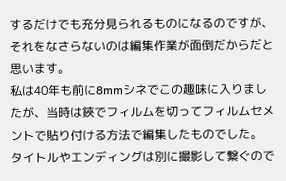するだけでも充分見られるものになるのですが、それをなさらないのは編集作業が面倒だからだと思います。
私は40年も前に8mmシネでこの趣味に入りましたが、当時は鋏でフィルムを切ってフィルムセメントで貼り付ける方法で編集したものでした。 タイトルやエンディングは別に撮影して繋ぐので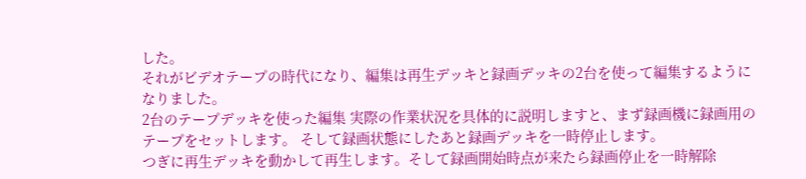した。
それがビデオテープの時代になり、編集は再生デッキと録画デッキの2台を使って編集するようになりました。
2台のテープデッキを使った編集 実際の作業状況を具体的に説明しますと、まず録画機に録画用のテープをセットします。 そして録画状態にしたあと録画デッキを一時停止します。
つぎに再生デッキを動かして再生します。そして録画開始時点が来たら録画停止を一時解除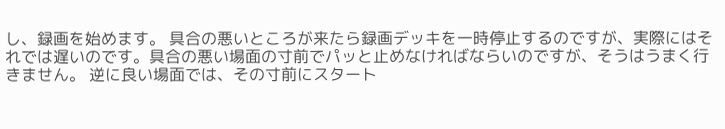し、録画を始めます。 具合の悪いところが来たら録画デッキを一時停止するのですが、実際にはそれでは遅いのです。具合の悪い場面の寸前でパッと止めなければならいのですが、そうはうまく行きません。 逆に良い場面では、その寸前にスタート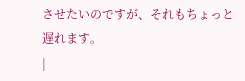させたいのですが、それもちょっと遅れます。
|